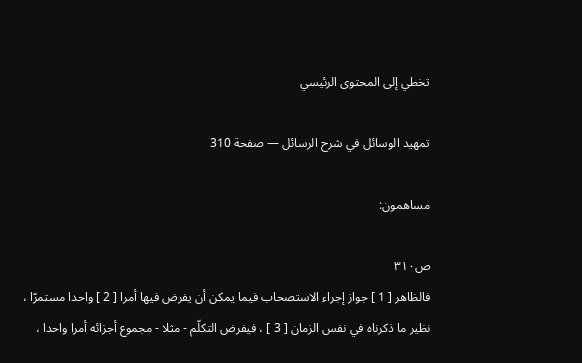تخطي إلى المحتوى الرئيسي

تمهيد الوسائل في شرح الرسائل — صفحة 310

مساهمون:

ص٣١٠
فالظاهر [ 1 ] جواز إجراء الاستصحاب فيما يمكن أن يفرض فيها أمرا [ 2 ] واحدا مستمرّا ، نظير ما ذكرناه في نفس الزمان [ 3 ] ، فيفرض التكلّم - مثلا - مجموع أجزائه أمرا واحدا ،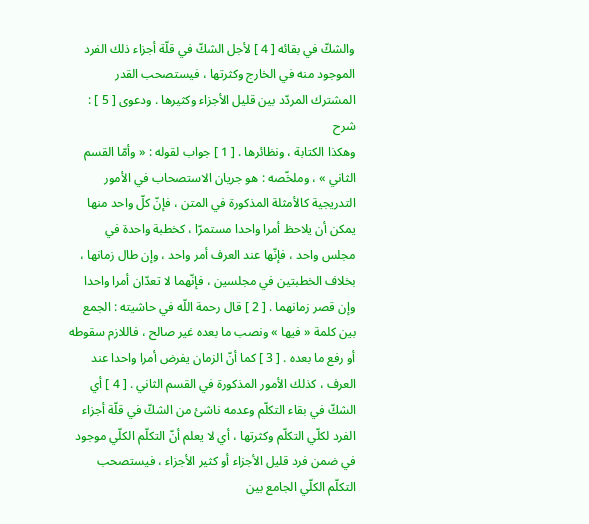والشكّ في بقائه [ 4 ] لأجل الشكّ في قلّة أجزاء ذلك الفرد الموجود منه في الخارج وكثرتها ، فيستصحب القدر المشترك المردّد بين قليل الأجزاء وكثيرها . ودعوى [ 5 ] :
شرح
وهكذا الكتابة ، ونظائرها . [ 1 ] جواب لقوله : « وأمّا القسم الثاني » ، وملخّصه : هو جريان الاستصحاب في الأمور التدريجية كالأمثلة المذكورة في المتن ، فإنّ كلّ واحد منها يمكن أن يلاحظ أمرا واحدا مستمرّا ، كخطبة واحدة في مجلس واحد ، فإنّها عند العرف أمر واحد ، وإن طال زمانها ، بخلاف الخطبتين في مجلسين ، فإنّهما لا تعدّان أمرا واحدا وإن قصر زمانهما . [ 2 ] قال رحمة اللّه في حاشيته : الجمع بين كلمة « فيها » ونصب ما بعده غير صالح ، فاللازم سقوطه أو رفع ما بعده . [ 3 ] كما أنّ الزمان يفرض أمرا واحدا عند العرف ، كذلك الأمور المذكورة في القسم الثاني . [ 4 ] أي الشكّ في بقاء التكلّم وعدمه ناشئ من الشكّ في قلّة أجزاء الفرد لكلّي التكلّم وكثرتها ، أي لا يعلم أنّ التكلّم الكلّي موجود في ضمن فرد قليل الأجزاء أو كثير الأجزاء ، فيستصحب التكلّم الكلّي الجامع بين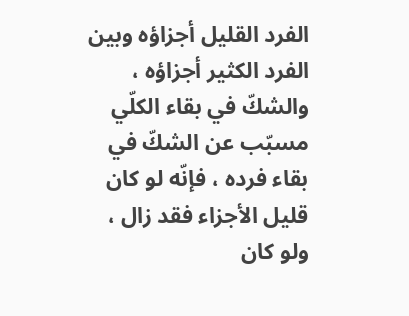الفرد القليل أجزاؤه وبين الفرد الكثير أجزاؤه ، والشكّ في بقاء الكلّي مسبّب عن الشكّ في بقاء فرده ، فإنّه لو كان قليل الأجزاء فقد زال ، ولو كان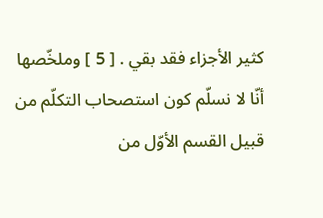كثير الأجزاء فقد بقي . [ 5 ] وملخّصها أنّا لا نسلّم كون استصحاب التكلّم من قبيل القسم الأوّل من